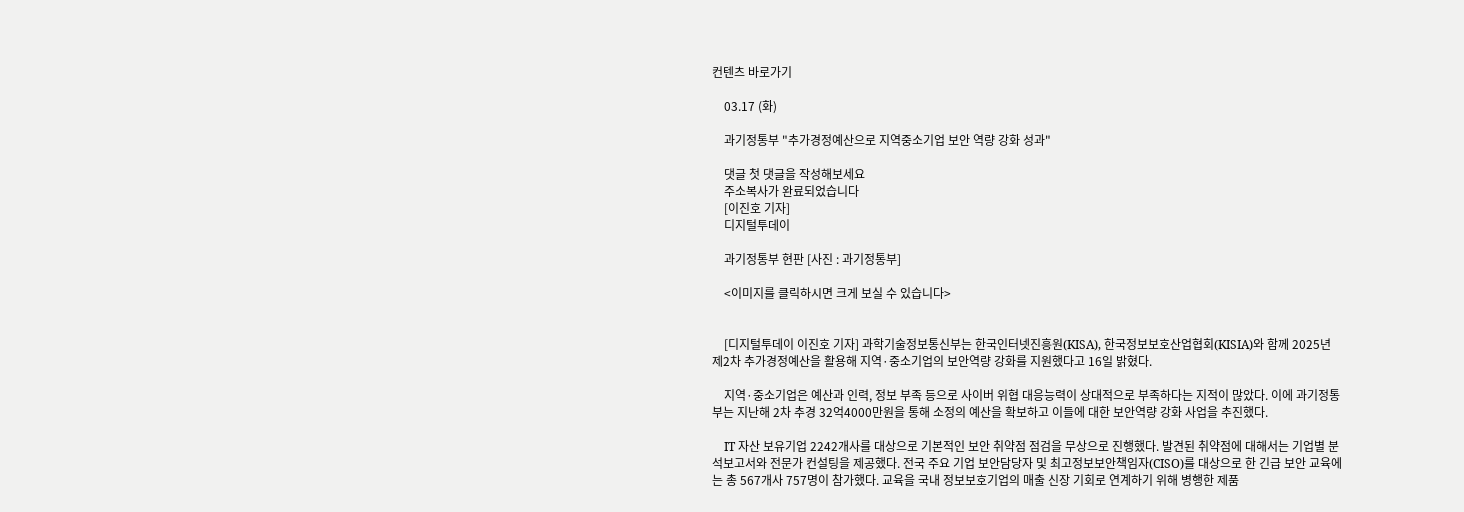컨텐츠 바로가기

    03.17 (화)

    과기정통부 "추가경정예산으로 지역중소기업 보안 역량 강화 성과"

    댓글 첫 댓글을 작성해보세요
    주소복사가 완료되었습니다
    [이진호 기자]
    디지털투데이

    과기정통부 현판 [사진 : 과기정통부]

    <이미지를 클릭하시면 크게 보실 수 있습니다>


    [디지털투데이 이진호 기자] 과학기술정보통신부는 한국인터넷진흥원(KISA), 한국정보보호산업협회(KISIA)와 함께 2025년 제2차 추가경정예산을 활용해 지역·중소기업의 보안역량 강화를 지원했다고 16일 밝혔다.

    지역·중소기업은 예산과 인력, 정보 부족 등으로 사이버 위협 대응능력이 상대적으로 부족하다는 지적이 많았다. 이에 과기정통부는 지난해 2차 추경 32억4000만원을 통해 소정의 예산을 확보하고 이들에 대한 보안역량 강화 사업을 추진했다.

    IT 자산 보유기업 2242개사를 대상으로 기본적인 보안 취약점 점검을 무상으로 진행했다. 발견된 취약점에 대해서는 기업별 분석보고서와 전문가 컨설팅을 제공했다. 전국 주요 기업 보안담당자 및 최고정보보안책임자(CISO)를 대상으로 한 긴급 보안 교육에는 총 567개사 757명이 참가했다. 교육을 국내 정보보호기업의 매출 신장 기회로 연계하기 위해 병행한 제품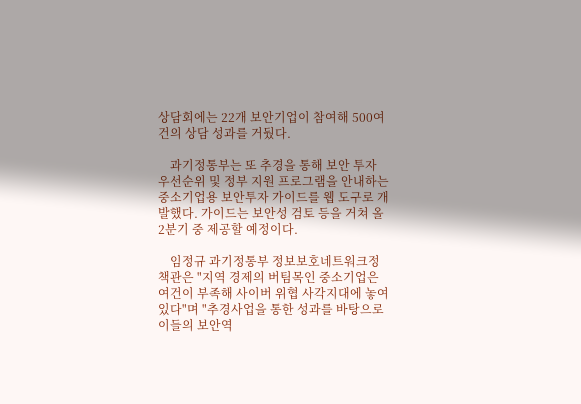상담회에는 22개 보안기업이 참여해 500여건의 상담 성과를 거뒀다.

    과기정통부는 또 추경을 통해 보안 투자 우선순위 및 정부 지원 프로그램을 안내하는 중소기업용 보안투자 가이드를 웹 도구로 개발했다. 가이드는 보안성 검토 등을 거쳐 올 2분기 중 제공할 예정이다.

    임정규 과기정통부 정보보호네트워크정책관은 "지역 경제의 버팀목인 중소기업은 여건이 부족해 사이버 위협 사각지대에 놓여있다"며 "추경사업을 통한 성과를 바탕으로 이들의 보안역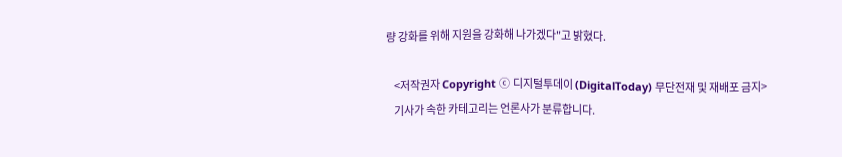량 강화를 위해 지원을 강화해 나가겠다"고 밝혔다.

    <저작권자 Copyright ⓒ 디지털투데이 (DigitalToday) 무단전재 및 재배포 금지>
    기사가 속한 카테고리는 언론사가 분류합니다.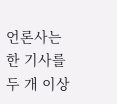언론사는 한 기사를 두 개 이상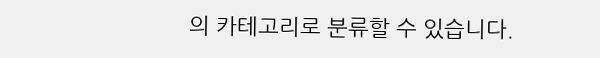의 카테고리로 분류할 수 있습니다.